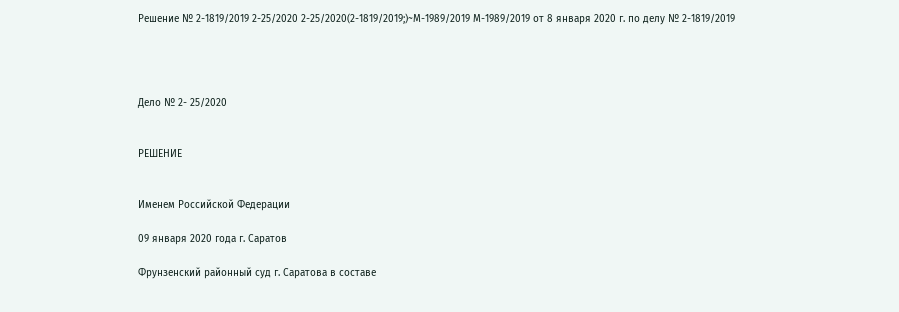Решение № 2-1819/2019 2-25/2020 2-25/2020(2-1819/2019;)~М-1989/2019 М-1989/2019 от 8 января 2020 г. по делу № 2-1819/2019




Дело № 2- 25/2020


РЕШЕНИЕ


Именем Российской Федерации

09 января 2020 года г. Саратов

Фрунзенский районный суд г. Саратова в составе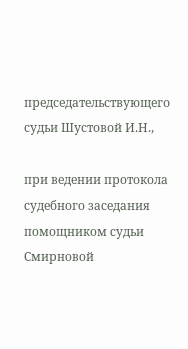председательствующего судьи Шустовой И.Н.,

при ведении протокола судебного заседания помощником судьи Смирновой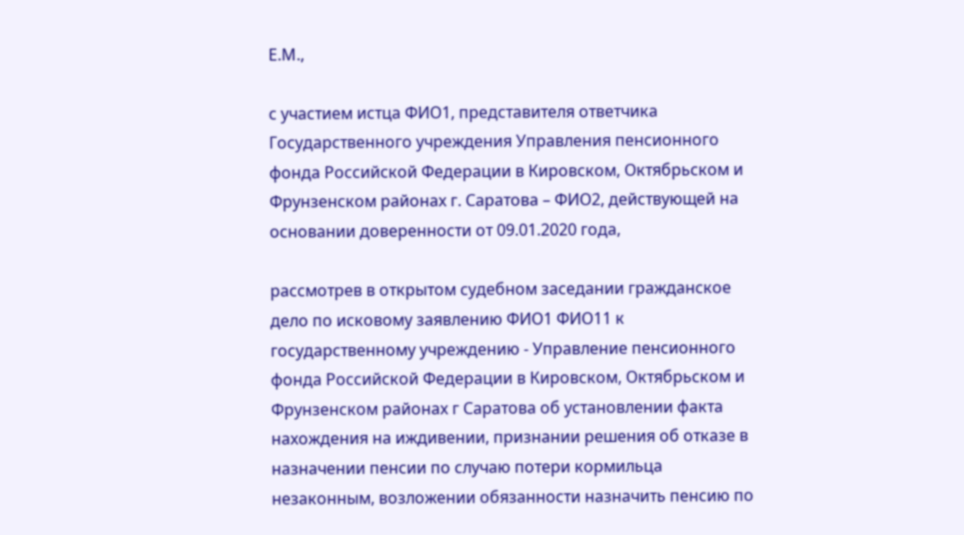Е.М.,

с участием истца ФИО1, представителя ответчика Государственного учреждения Управления пенсионного фонда Российской Федерации в Кировском, Октябрьском и Фрунзенском районах г. Саратова – ФИО2, действующей на основании доверенности от 09.01.2020 года,

рассмотрев в открытом судебном заседании гражданское дело по исковому заявлению ФИО1 ФИО11 к государственному учреждению - Управление пенсионного фонда Российской Федерации в Кировском, Октябрьском и Фрунзенском районах г Саратова об установлении факта нахождения на иждивении, признании решения об отказе в назначении пенсии по случаю потери кормильца незаконным, возложении обязанности назначить пенсию по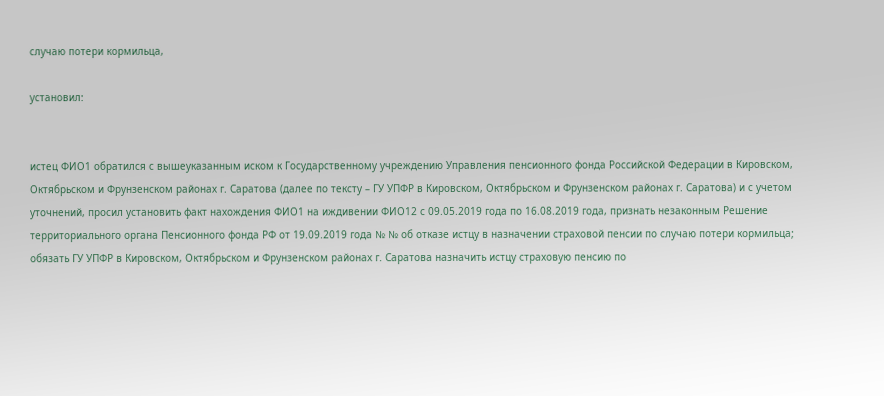случаю потери кормильца,

установил:


истец ФИО1 обратился с вышеуказанным иском к Государственному учреждению Управления пенсионного фонда Российской Федерации в Кировском, Октябрьском и Фрунзенском районах г. Саратова (далее по тексту – ГУ УПФР в Кировском, Октябрьском и Фрунзенском районах г. Саратова) и с учетом уточнений, просил установить факт нахождения ФИО1 на иждивении ФИО12 с 09.05.2019 года по 16.08.2019 года, признать незаконным Решение территориального органа Пенсионного фонда РФ от 19.09.2019 года № № об отказе истцу в назначении страховой пенсии по случаю потери кормильца; обязать ГУ УПФР в Кировском, Октябрьском и Фрунзенском районах г. Саратова назначить истцу страховую пенсию по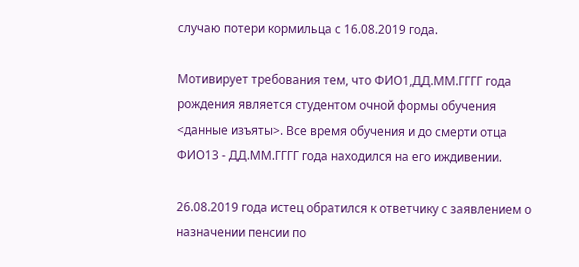случаю потери кормильца с 16.08.2019 года.

Мотивирует требования тем, что ФИО1,ДД.ММ.ГГГГ года рождения является студентом очной формы обучения <данные изъяты>. Все время обучения и до смерти отца ФИО13 - ДД.ММ.ГГГГ года находился на его иждивении.

26.08.2019 года истец обратился к ответчику с заявлением о назначении пенсии по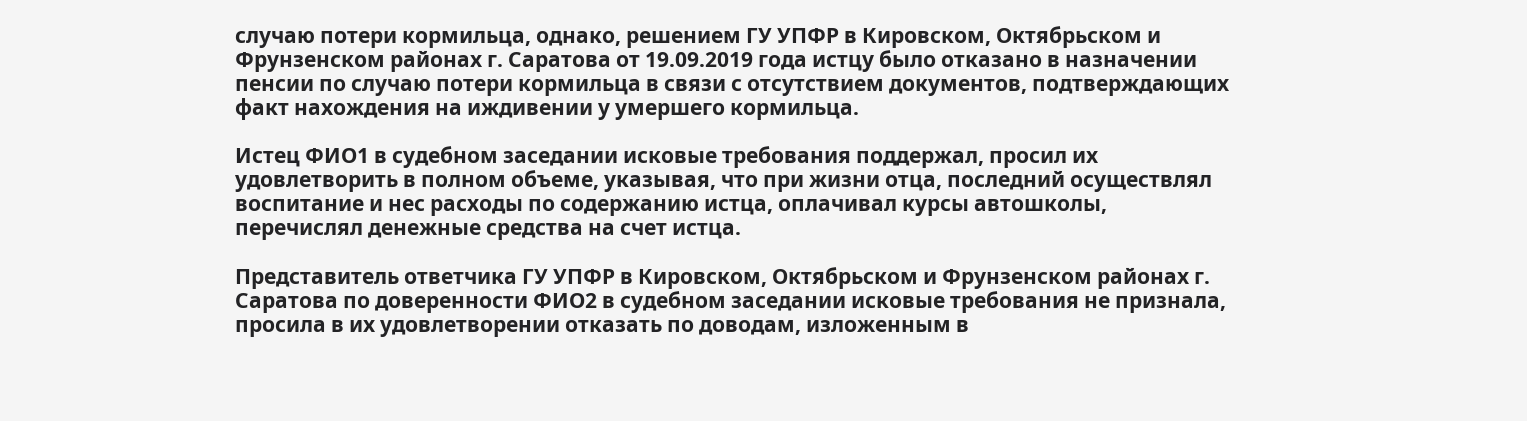случаю потери кормильца, однако, решением ГУ УПФР в Кировском, Октябрьском и Фрунзенском районах г. Саратова от 19.09.2019 года истцу было отказано в назначении пенсии по случаю потери кормильца в связи с отсутствием документов, подтверждающих факт нахождения на иждивении у умершего кормильца.

Истец ФИО1 в судебном заседании исковые требования поддержал, просил их удовлетворить в полном объеме, указывая, что при жизни отца, последний осуществлял воспитание и нес расходы по содержанию истца, оплачивал курсы автошколы, перечислял денежные средства на счет истца.

Представитель ответчика ГУ УПФР в Кировском, Октябрьском и Фрунзенском районах г. Саратова по доверенности ФИО2 в судебном заседании исковые требования не признала, просила в их удовлетворении отказать по доводам, изложенным в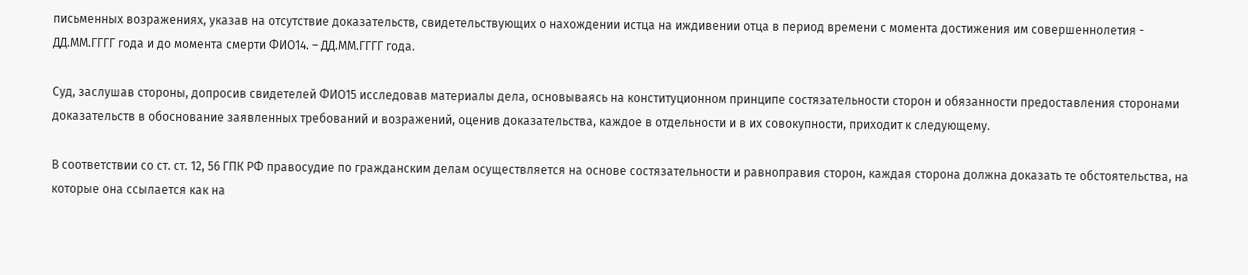письменных возражениях, указав на отсутствие доказательств, свидетельствующих о нахождении истца на иждивении отца в период времени с момента достижения им совершеннолетия - ДД.ММ.ГГГГ года и до момента смерти ФИО14. – ДД.ММ.ГГГГ года.

Суд, заслушав стороны, допросив свидетелей ФИО15 исследовав материалы дела, основываясь на конституционном принципе состязательности сторон и обязанности предоставления сторонами доказательств в обоснование заявленных требований и возражений, оценив доказательства, каждое в отдельности и в их совокупности, приходит к следующему.

В соответствии со ст. ст. 12, 56 ГПК РФ правосудие по гражданским делам осуществляется на основе состязательности и равноправия сторон, каждая сторона должна доказать те обстоятельства, на которые она ссылается как на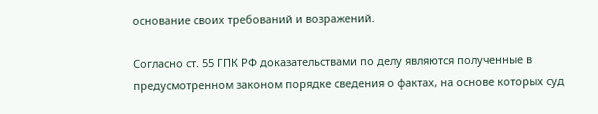основание своих требований и возражений.

Согласно ст. 55 ГПК РФ доказательствами по делу являются полученные в предусмотренном законом порядке сведения о фактах, на основе которых суд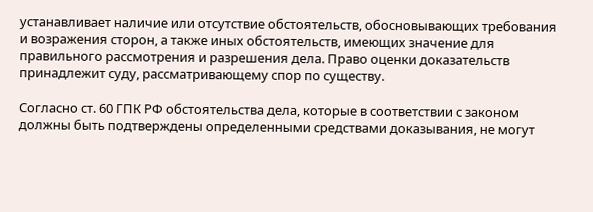устанавливает наличие или отсутствие обстоятельств, обосновывающих требования и возражения сторон, а также иных обстоятельств, имеющих значение для правильного рассмотрения и разрешения дела. Право оценки доказательств принадлежит суду, рассматривающему спор по существу.

Согласно ст. 60 ГПК РФ обстоятельства дела, которые в соответствии с законом должны быть подтверждены определенными средствами доказывания, не могут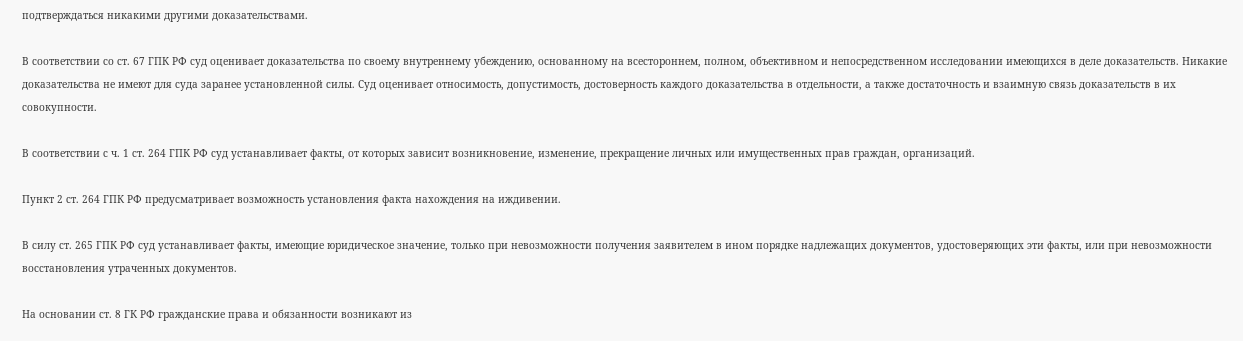подтверждаться никакими другими доказательствами.

В соответствии со ст. 67 ГПК РФ суд оценивает доказательства по своему внутреннему убеждению, основанному на всестороннем, полном, объективном и непосредственном исследовании имеющихся в деле доказательств. Никакие доказательства не имеют для суда заранее установленной силы. Суд оценивает относимость, допустимость, достоверность каждого доказательства в отдельности, а также достаточность и взаимную связь доказательств в их совокупности.

В соответствии с ч. 1 ст. 264 ГПК РФ суд устанавливает факты, от которых зависит возникновение, изменение, прекращение личных или имущественных прав граждан, организаций.

Пункт 2 ст. 264 ГПК РФ предусматривает возможность установления факта нахождения на иждивении.

В силу ст. 265 ГПК РФ суд устанавливает факты, имеющие юридическое значение, только при невозможности получения заявителем в ином порядке надлежащих документов, удостоверяющих эти факты, или при невозможности восстановления утраченных документов.

На основании ст. 8 ГК РФ гражданские права и обязанности возникают из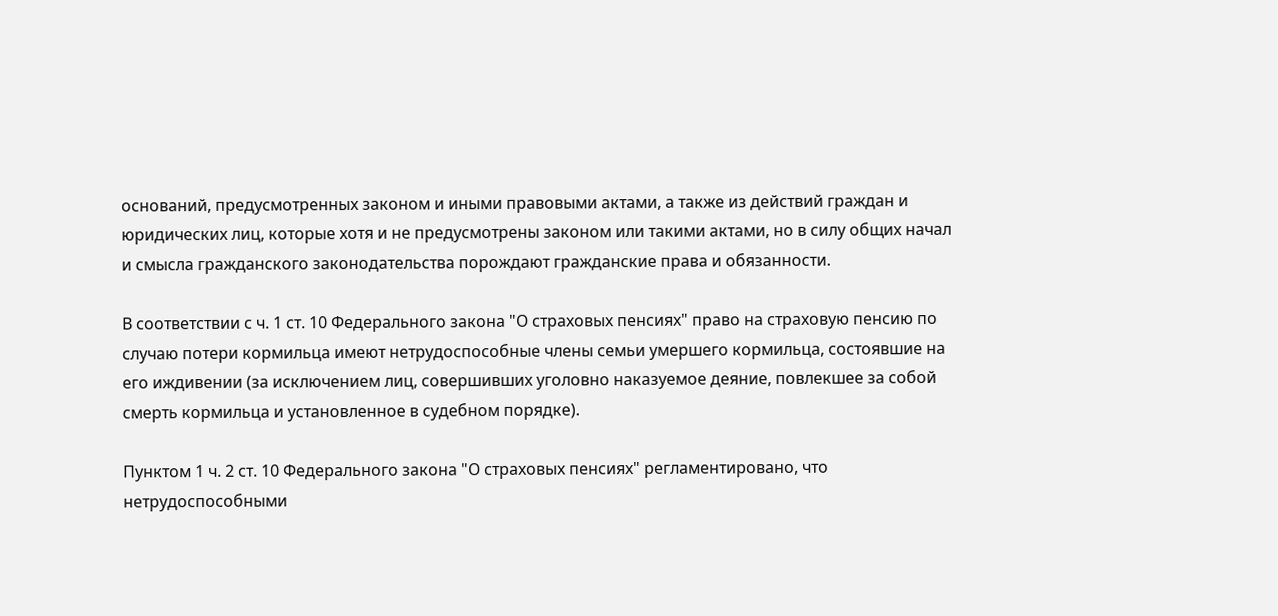оснований, предусмотренных законом и иными правовыми актами, а также из действий граждан и юридических лиц, которые хотя и не предусмотрены законом или такими актами, но в силу общих начал и смысла гражданского законодательства порождают гражданские права и обязанности.

В соответствии с ч. 1 ст. 10 Федерального закона "О страховых пенсиях" право на страховую пенсию по случаю потери кормильца имеют нетрудоспособные члены семьи умершего кормильца, состоявшие на его иждивении (за исключением лиц, совершивших уголовно наказуемое деяние, повлекшее за собой смерть кормильца и установленное в судебном порядке).

Пунктом 1 ч. 2 ст. 10 Федерального закона "О страховых пенсиях" регламентировано, что нетрудоспособными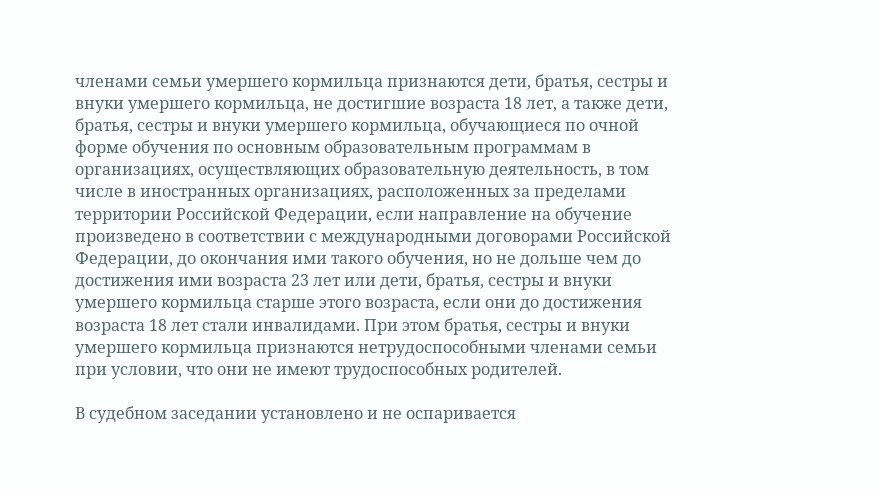членами семьи умершего кормильца признаются дети, братья, сестры и внуки умершего кормильца, не достигшие возраста 18 лет, а также дети, братья, сестры и внуки умершего кормильца, обучающиеся по очной форме обучения по основным образовательным программам в организациях, осуществляющих образовательную деятельность, в том числе в иностранных организациях, расположенных за пределами территории Российской Федерации, если направление на обучение произведено в соответствии с международными договорами Российской Федерации, до окончания ими такого обучения, но не дольше чем до достижения ими возраста 23 лет или дети, братья, сестры и внуки умершего кормильца старше этого возраста, если они до достижения возраста 18 лет стали инвалидами. При этом братья, сестры и внуки умершего кормильца признаются нетрудоспособными членами семьи при условии, что они не имеют трудоспособных родителей.

В судебном заседании установлено и не оспаривается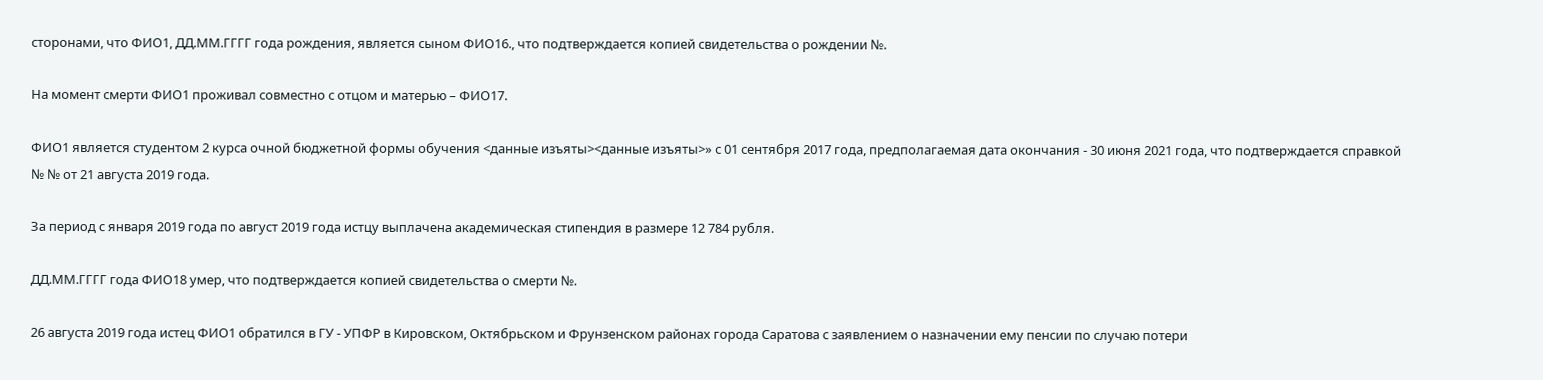сторонами, что ФИО1, ДД.ММ.ГГГГ года рождения, является сыном ФИО16., что подтверждается копией свидетельства о рождении №.

На момент смерти ФИО1 проживал совместно с отцом и матерью – ФИО17.

ФИО1 является студентом 2 курса очной бюджетной формы обучения <данные изъяты><данные изъяты>» с 01 сентября 2017 года, предполагаемая дата окончания - 30 июня 2021 года, что подтверждается справкой № № от 21 августа 2019 года.

За период с января 2019 года по август 2019 года истцу выплачена академическая стипендия в размере 12 784 рубля.

ДД.ММ.ГГГГ года ФИО18 умер, что подтверждается копией свидетельства о смерти №.

26 августа 2019 года истец ФИО1 обратился в ГУ - УПФР в Кировском, Октябрьском и Фрунзенском районах города Саратова с заявлением о назначении ему пенсии по случаю потери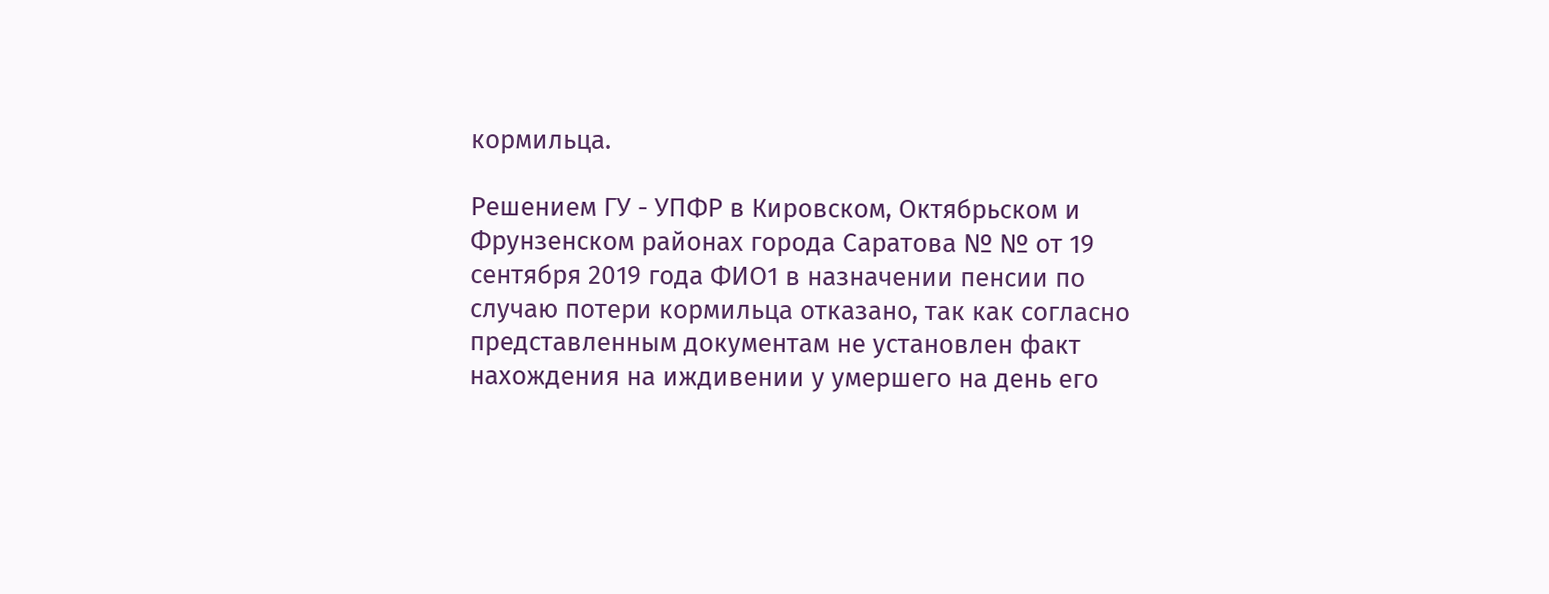кормильца.

Решением ГУ - УПФР в Кировском, Октябрьском и Фрунзенском районах города Саратова № № от 19 сентября 2019 года ФИО1 в назначении пенсии по случаю потери кормильца отказано, так как согласно представленным документам не установлен факт нахождения на иждивении у умершего на день его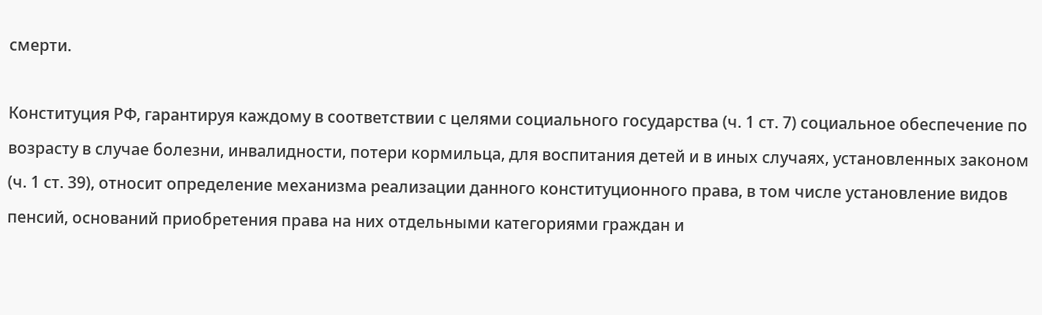смерти.

Конституция РФ, гарантируя каждому в соответствии с целями социального государства (ч. 1 ст. 7) социальное обеспечение по возрасту в случае болезни, инвалидности, потери кормильца, для воспитания детей и в иных случаях, установленных законом (ч. 1 ст. 39), относит определение механизма реализации данного конституционного права, в том числе установление видов пенсий, оснований приобретения права на них отдельными категориями граждан и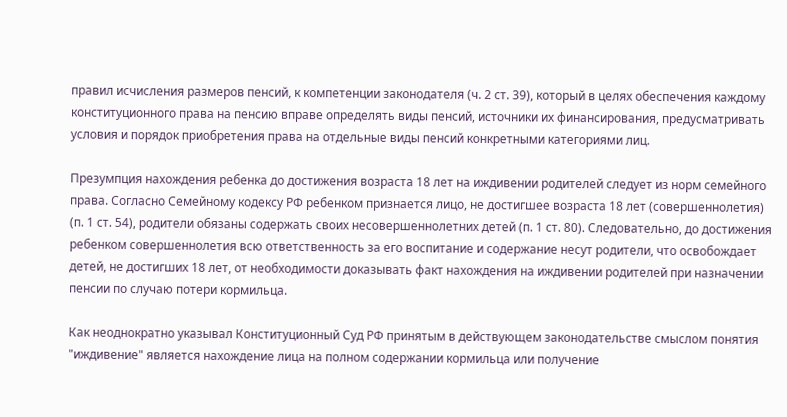правил исчисления размеров пенсий, к компетенции законодателя (ч. 2 ст. 39), который в целях обеспечения каждому конституционного права на пенсию вправе определять виды пенсий, источники их финансирования, предусматривать условия и порядок приобретения права на отдельные виды пенсий конкретными категориями лиц.

Презумпция нахождения ребенка до достижения возраста 18 лет на иждивении родителей следует из норм семейного права. Согласно Семейному кодексу РФ ребенком признается лицо, не достигшее возраста 18 лет (совершеннолетия) (п. 1 ст. 54), родители обязаны содержать своих несовершеннолетних детей (п. 1 ст. 80). Следовательно, до достижения ребенком совершеннолетия всю ответственность за его воспитание и содержание несут родители, что освобождает детей, не достигших 18 лет, от необходимости доказывать факт нахождения на иждивении родителей при назначении пенсии по случаю потери кормильца.

Как неоднократно указывал Конституционный Суд РФ принятым в действующем законодательстве смыслом понятия "иждивение" является нахождение лица на полном содержании кормильца или получение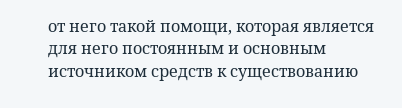от него такой помощи, которая является для него постоянным и основным источником средств к существованию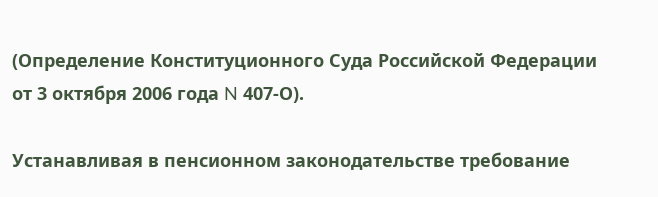(Определение Конституционного Суда Российской Федерации от 3 октября 2006 года N 407-О).

Устанавливая в пенсионном законодательстве требование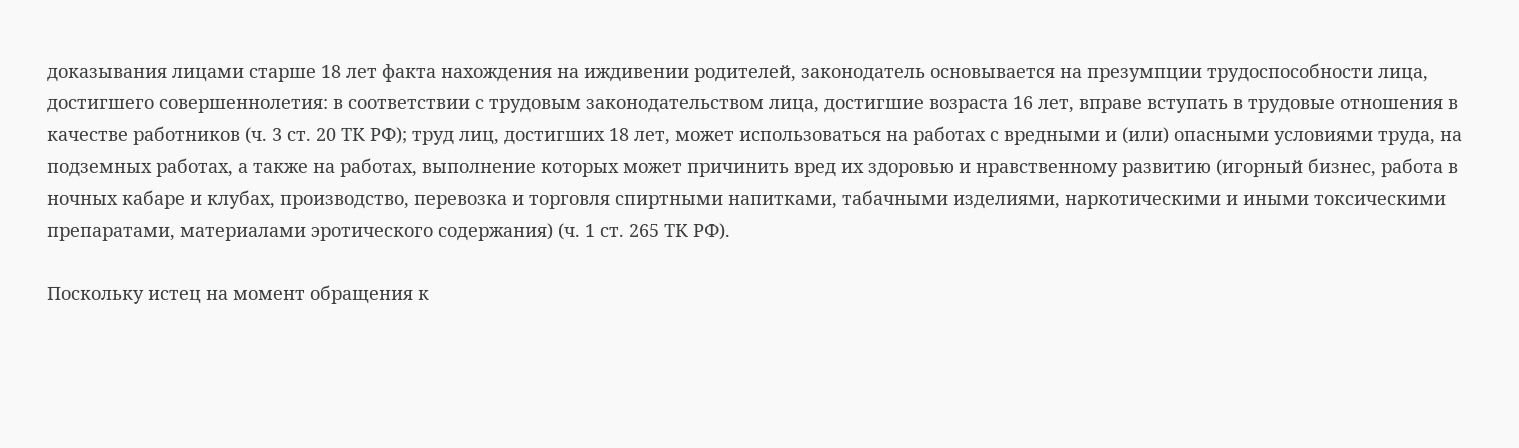доказывания лицами старше 18 лет факта нахождения на иждивении родителей, законодатель основывается на презумпции трудоспособности лица, достигшего совершеннолетия: в соответствии с трудовым законодательством лица, достигшие возраста 16 лет, вправе вступать в трудовые отношения в качестве работников (ч. 3 ст. 20 ТК РФ); труд лиц, достигших 18 лет, может использоваться на работах с вредными и (или) опасными условиями труда, на подземных работах, а также на работах, выполнение которых может причинить вред их здоровью и нравственному развитию (игорный бизнес, работа в ночных кабаре и клубах, производство, перевозка и торговля спиртными напитками, табачными изделиями, наркотическими и иными токсическими препаратами, материалами эротического содержания) (ч. 1 ст. 265 ТК РФ).

Поскольку истец на момент обращения к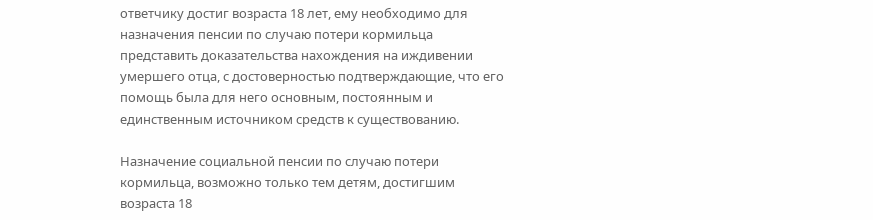ответчику достиг возраста 18 лет, ему необходимо для назначения пенсии по случаю потери кормильца представить доказательства нахождения на иждивении умершего отца, с достоверностью подтверждающие, что его помощь была для него основным, постоянным и единственным источником средств к существованию.

Назначение социальной пенсии по случаю потери кормильца, возможно только тем детям, достигшим возраста 18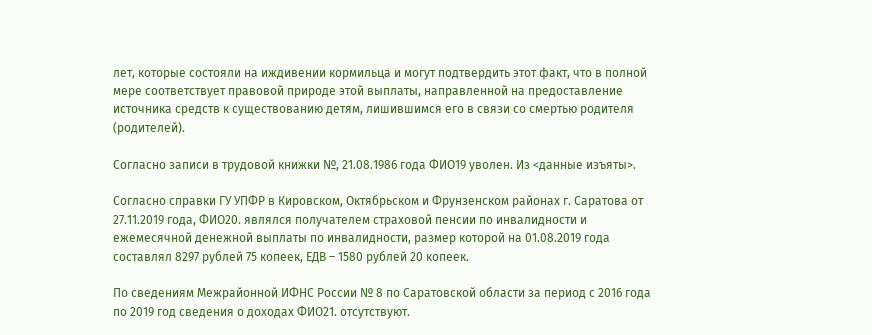лет, которые состояли на иждивении кормильца и могут подтвердить этот факт, что в полной мере соответствует правовой природе этой выплаты, направленной на предоставление источника средств к существованию детям, лишившимся его в связи со смертью родителя (родителей).

Согласно записи в трудовой книжки №, 21.08.1986 года ФИО19 уволен. Из <данные изъяты>.

Согласно справки ГУ УПФР в Кировском, Октябрьском и Фрунзенском районах г. Саратова от 27.11.2019 года, ФИО20. являлся получателем страховой пенсии по инвалидности и ежемесячной денежной выплаты по инвалидности, размер которой на 01.08.2019 года составлял 8297 рублей 75 копеек, ЕДВ – 1580 рублей 20 копеек.

По сведениям Межрайонной ИФНС России № 8 по Саратовской области за период с 2016 года по 2019 год сведения о доходах ФИО21. отсутствуют.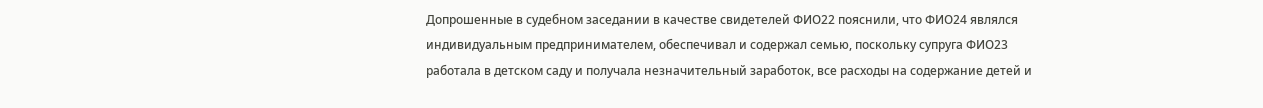Допрошенные в судебном заседании в качестве свидетелей ФИО22 пояснили, что ФИО24 являлся индивидуальным предпринимателем, обеспечивал и содержал семью, поскольку супруга ФИО23 работала в детском саду и получала незначительный заработок, все расходы на содержание детей и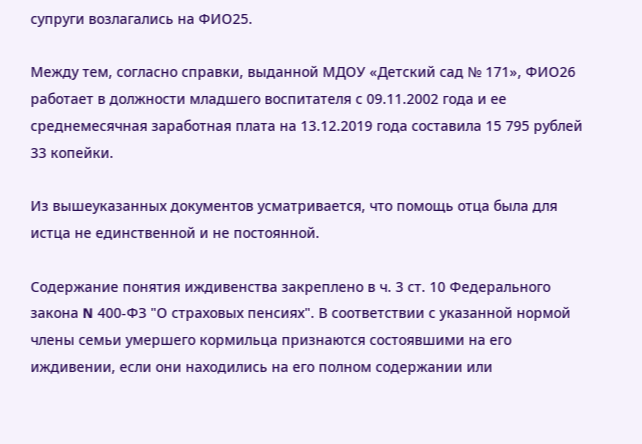супруги возлагались на ФИО25.

Между тем, согласно справки, выданной МДОУ «Детский сад № 171», ФИО26 работает в должности младшего воспитателя с 09.11.2002 года и ее среднемесячная заработная плата на 13.12.2019 года составила 15 795 рублей 33 копейки.

Из вышеуказанных документов усматривается, что помощь отца была для истца не единственной и не постоянной.

Содержание понятия иждивенства закреплено в ч. 3 ст. 10 Федерального закона N 400-ФЗ "О страховых пенсиях". В соответствии с указанной нормой члены семьи умершего кормильца признаются состоявшими на его иждивении, если они находились на его полном содержании или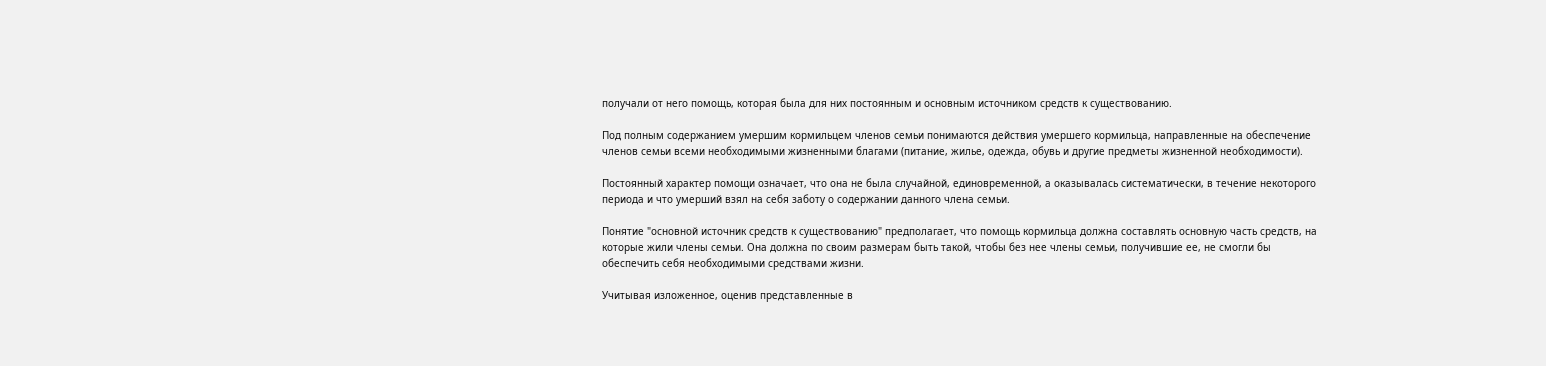получали от него помощь, которая была для них постоянным и основным источником средств к существованию.

Под полным содержанием умершим кормильцем членов семьи понимаются действия умершего кормильца, направленные на обеспечение членов семьи всеми необходимыми жизненными благами (питание, жилье, одежда, обувь и другие предметы жизненной необходимости).

Постоянный характер помощи означает, что она не была случайной, единовременной, а оказывалась систематически, в течение некоторого периода и что умерший взял на себя заботу о содержании данного члена семьи.

Понятие "основной источник средств к существованию" предполагает, что помощь кормильца должна составлять основную часть средств, на которые жили члены семьи. Она должна по своим размерам быть такой, чтобы без нее члены семьи, получившие ее, не смогли бы обеспечить себя необходимыми средствами жизни.

Учитывая изложенное, оценив представленные в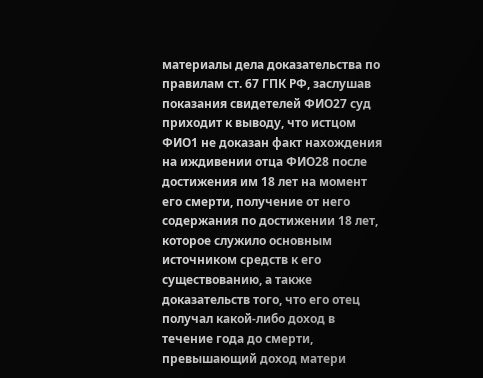материалы дела доказательства по правилам ст. 67 ГПК РФ, заслушав показания свидетелей ФИО27 суд приходит к выводу, что истцом ФИО1 не доказан факт нахождения на иждивении отца ФИО28 после достижения им 18 лет на момент его смерти, получение от него содержания по достижении 18 лет, которое служило основным источником средств к его существованию, а также доказательств того, что его отец получал какой-либо доход в течение года до смерти, превышающий доход матери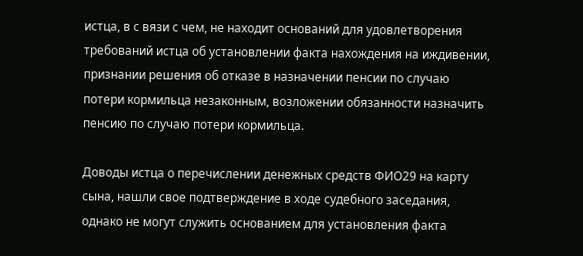истца, в с вязи с чем, не находит оснований для удовлетворения требований истца об установлении факта нахождения на иждивении, признании решения об отказе в назначении пенсии по случаю потери кормильца незаконным, возложении обязанности назначить пенсию по случаю потери кормильца.

Доводы истца о перечислении денежных средств ФИО29 на карту сына, нашли свое подтверждение в ходе судебного заседания, однако не могут служить основанием для установления факта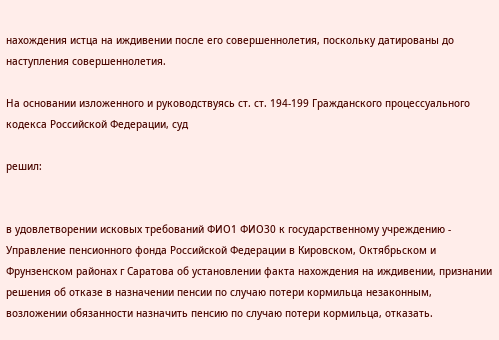нахождения истца на иждивении после его совершеннолетия, поскольку датированы до наступления совершеннолетия.

На основании изложенного и руководствуясь ст. ст. 194-199 Гражданского процессуального кодекса Российской Федерации, суд

решил:


в удовлетворении исковых требований ФИО1 ФИО30 к государственному учреждению - Управление пенсионного фонда Российской Федерации в Кировском, Октябрьском и Фрунзенском районах г Саратова об установлении факта нахождения на иждивении, признании решения об отказе в назначении пенсии по случаю потери кормильца незаконным, возложении обязанности назначить пенсию по случаю потери кормильца, отказать.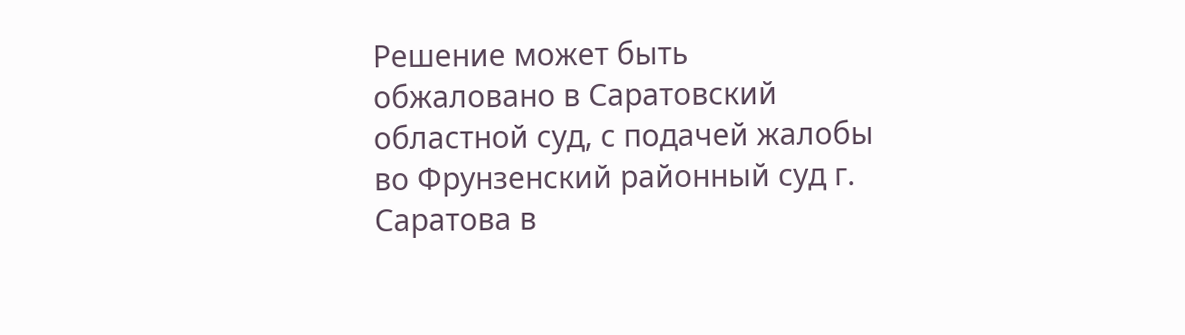Решение может быть обжаловано в Саратовский областной суд, с подачей жалобы во Фрунзенский районный суд г. Саратова в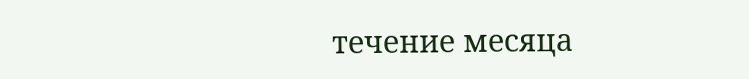течение месяца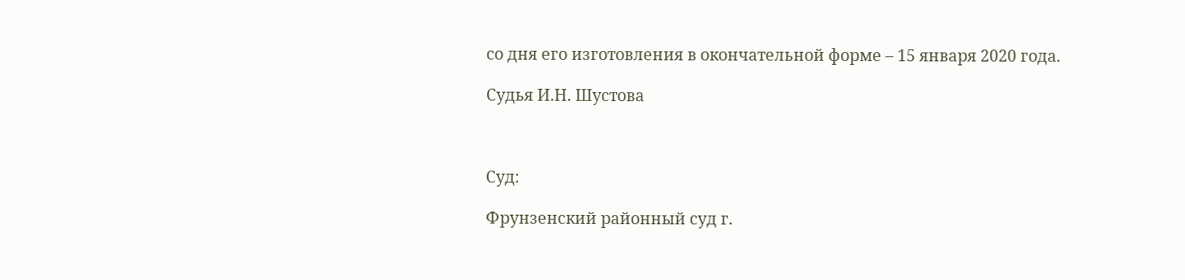со дня его изготовления в окончательной форме – 15 января 2020 года.

Судья И.Н. Шустова



Суд:

Фрунзенский районный суд г.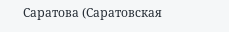Саратова (Саратовская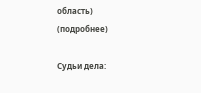область) (подробнее)

Судьи дела: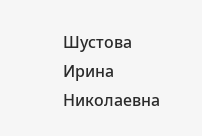Шустова Ирина Николаевна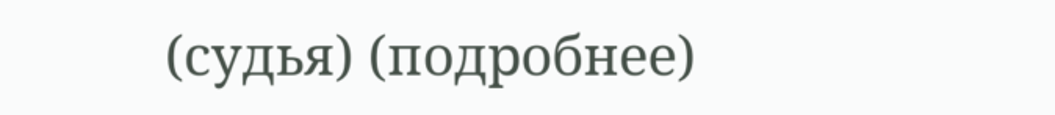(судья) (подробнее)